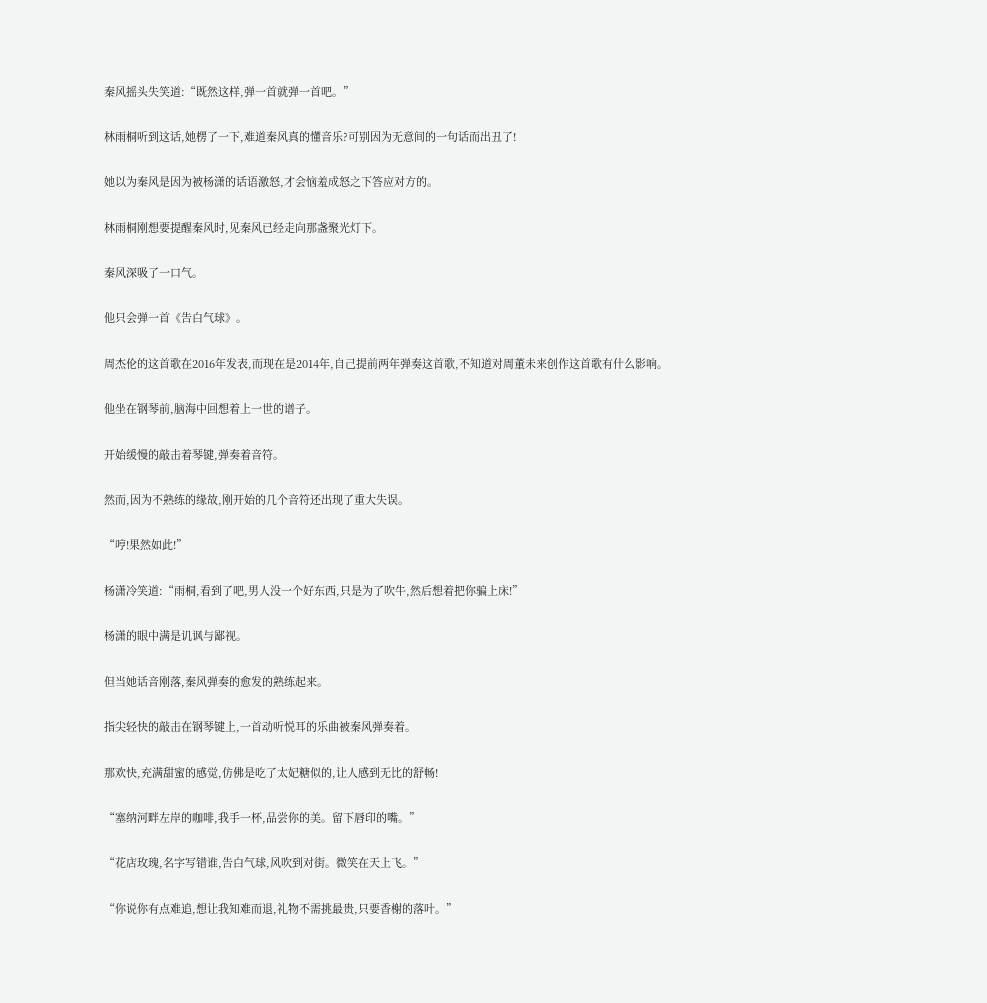秦风摇头失笑道:“既然这样,弹一首就弹一首吧。”

林雨桐听到这话,她楞了一下,难道秦风真的懂音乐?可别因为无意间的一句话而出丑了!

她以为秦风是因为被杨潇的话语激怒,才会恼羞成怒之下答应对方的。

林雨桐刚想要提醒秦风时,见秦风已经走向那盏聚光灯下。

秦风深吸了一口气。

他只会弹一首《告白气球》。

周杰伦的这首歌在2016年发表,而现在是2014年,自己提前两年弹奏这首歌,不知道对周董未来创作这首歌有什么影响。

他坐在钢琴前,脑海中回想着上一世的谱子。

开始缓慢的敲击着琴键,弹奏着音符。

然而,因为不熟练的缘故,刚开始的几个音符还出现了重大失误。

“哼!果然如此!”

杨潇冷笑道:“雨桐,看到了吧,男人没一个好东西,只是为了吹牛,然后想着把你骗上床!”

杨潇的眼中满是讥讽与鄙视。

但当她话音刚落,秦风弹奏的愈发的熟练起来。

指尖轻快的敲击在钢琴键上,一首动听悦耳的乐曲被秦风弹奏着。

那欢快,充满甜蜜的感觉,仿佛是吃了太妃糖似的,让人感到无比的舒畅!

“塞纳河畔左岸的咖啡,我手一杯,品尝你的美。留下唇印的嘴。”

“花店玫瑰,名字写错谁,告白气球,风吹到对街。微笑在天上飞。”

“你说你有点难追,想让我知难而退,礼物不需挑最贵,只要香榭的落叶。”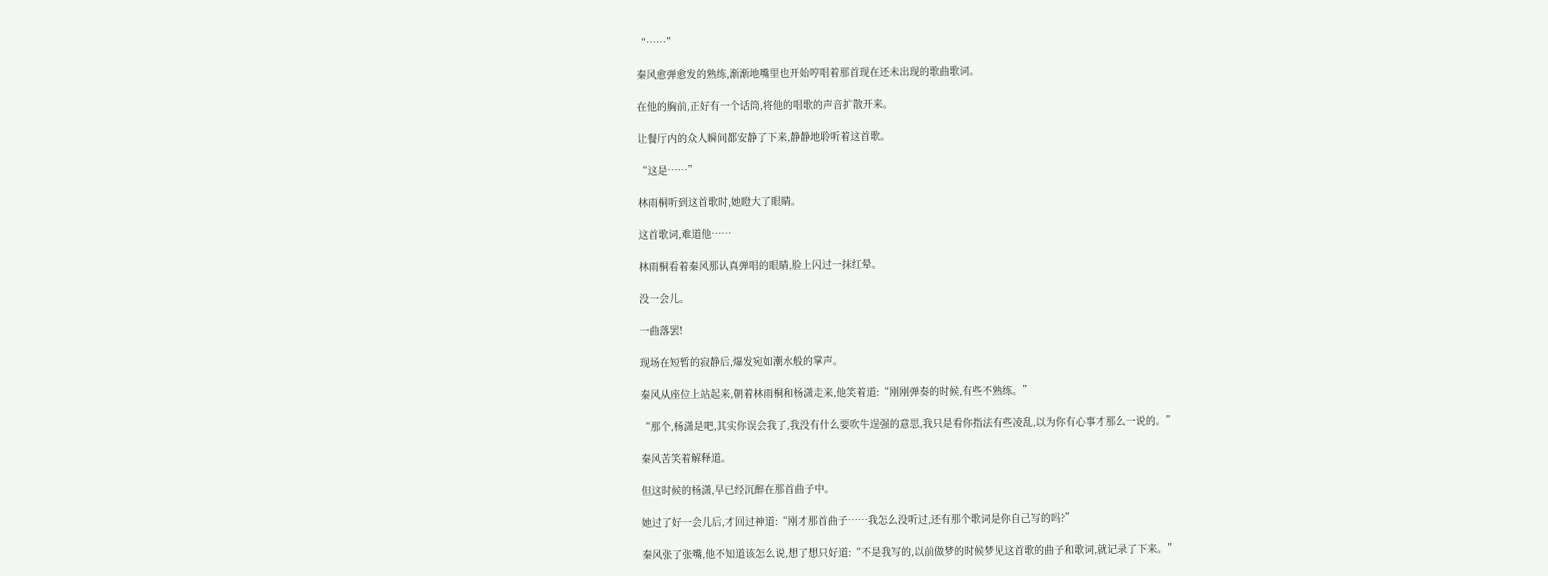“……”

秦风愈弹愈发的熟练,渐渐地嘴里也开始哼唱着那首现在还未出现的歌曲歌词。

在他的胸前,正好有一个话筒,将他的唱歌的声音扩散开来。

让餐厅内的众人瞬间都安静了下来,静静地聆听着这首歌。

“这是……”

林雨桐听到这首歌时,她瞪大了眼睛。

这首歌词,难道他……

林雨桐看着秦风那认真弹唱的眼睛,脸上闪过一抹红晕。

没一会儿。

一曲落罢!

现场在短暂的寂静后,爆发宛如潮水般的掌声。

秦风从座位上站起来,朝着林雨桐和杨潇走来,他笑着道:“刚刚弹奏的时候,有些不熟练。”

“那个,杨潇是吧,其实你误会我了,我没有什么要吹牛逞强的意思,我只是看你指法有些凌乱,以为你有心事才那么一说的。”

秦风苦笑着解释道。

但这时候的杨潇,早已经沉醉在那首曲子中。

她过了好一会儿后,才回过神道:“刚才那首曲子……我怎么没听过,还有那个歌词是你自己写的吗?”

秦风张了张嘴,他不知道该怎么说,想了想只好道:“不是我写的,以前做梦的时候梦见这首歌的曲子和歌词,就记录了下来。”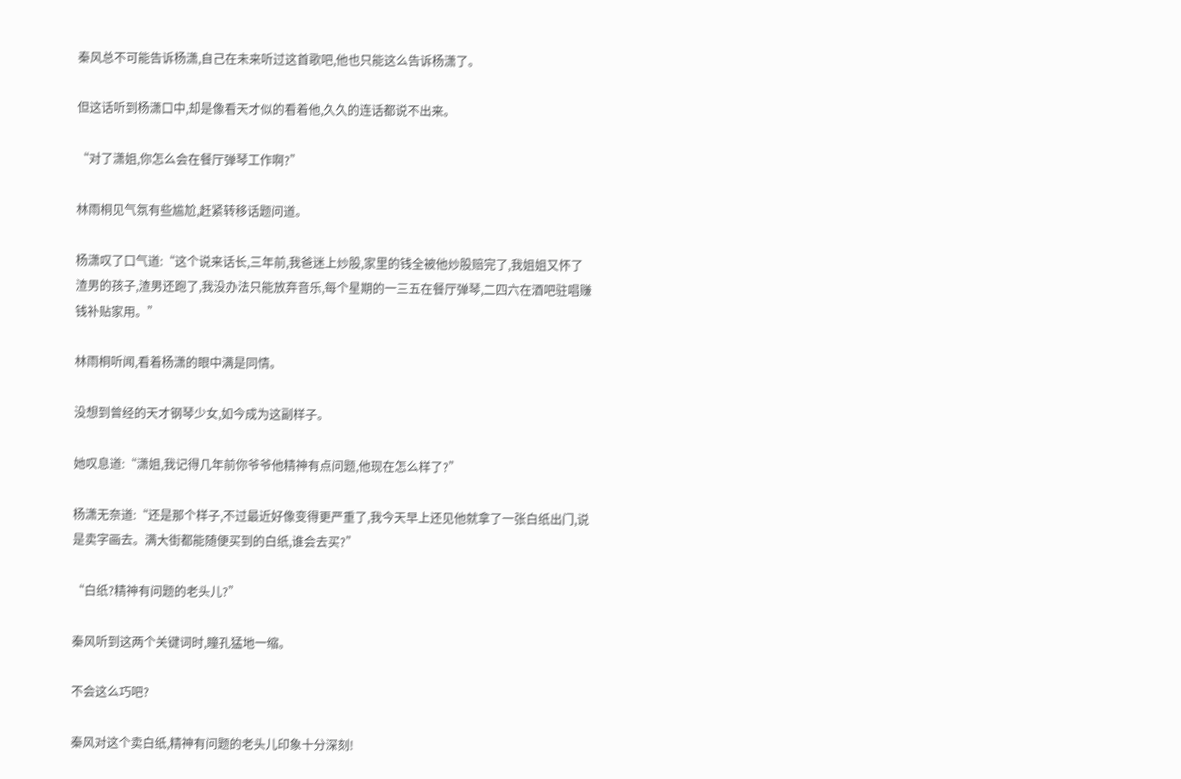秦风总不可能告诉杨潇,自己在未来听过这首歌吧,他也只能这么告诉杨潇了。

但这话听到杨潇口中,却是像看天才似的看着他,久久的连话都说不出来。

“对了潇姐,你怎么会在餐厅弹琴工作啊?”

林雨桐见气氛有些尴尬,赶紧转移话题问道。

杨潇叹了口气道:“这个说来话长,三年前,我爸迷上炒股,家里的钱全被他炒股赔完了,我姐姐又怀了渣男的孩子,渣男还跑了,我没办法只能放弃音乐,每个星期的一三五在餐厅弹琴,二四六在酒吧驻唱赚钱补贴家用。”

林雨桐听闻,看着杨潇的眼中满是同情。

没想到曾经的天才钢琴少女,如今成为这副样子。

她叹息道:“潇姐,我记得几年前你爷爷他精神有点问题,他现在怎么样了?”

杨潇无奈道:“还是那个样子,不过最近好像变得更严重了,我今天早上还见他就拿了一张白纸出门,说是卖字画去。满大街都能随便买到的白纸,谁会去买?”

“白纸?精神有问题的老头儿?”

秦风听到这两个关键词时,瞳孔猛地一缩。

不会这么巧吧?

秦风对这个卖白纸,精神有问题的老头儿印象十分深刻!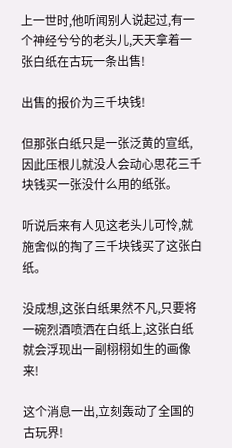上一世时,他听闻别人说起过,有一个神经兮兮的老头儿,天天拿着一张白纸在古玩一条出售!

出售的报价为三千块钱!

但那张白纸只是一张泛黄的宣纸,因此压根儿就没人会动心思花三千块钱买一张没什么用的纸张。

听说后来有人见这老头儿可怜,就施舍似的掏了三千块钱买了这张白纸。

没成想,这张白纸果然不凡,只要将一碗烈酒喷洒在白纸上,这张白纸就会浮现出一副栩栩如生的画像来!

这个消息一出,立刻轰动了全国的古玩界!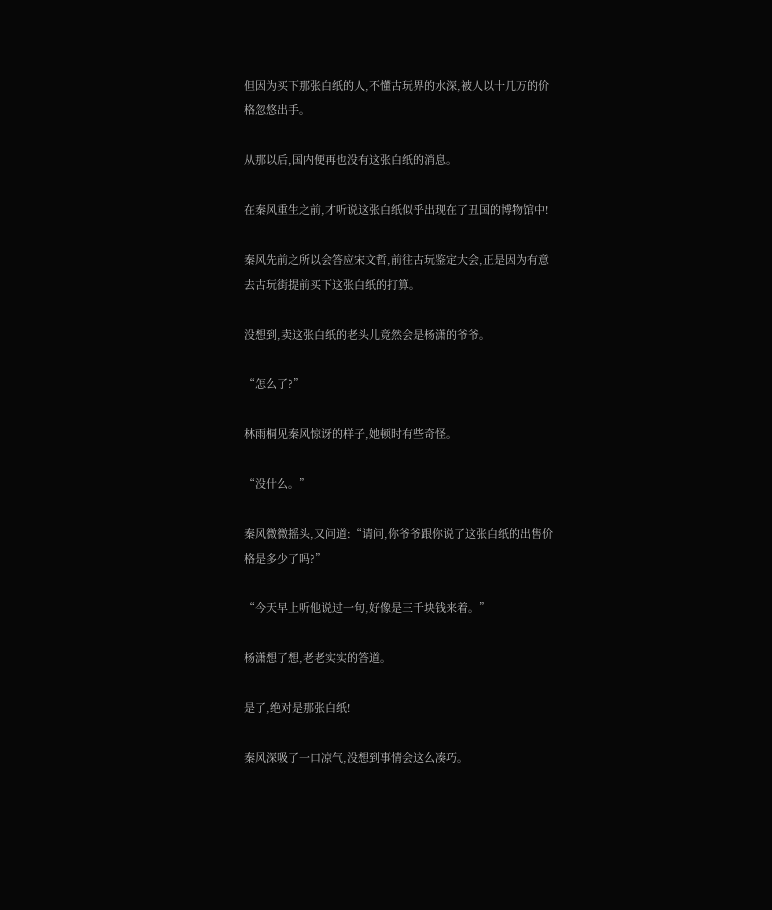但因为买下那张白纸的人,不懂古玩界的水深,被人以十几万的价格忽悠出手。

从那以后,国内便再也没有这张白纸的消息。

在秦风重生之前,才听说这张白纸似乎出现在了丑国的博物馆中!

秦风先前之所以会答应宋文哲,前往古玩鉴定大会,正是因为有意去古玩街提前买下这张白纸的打算。

没想到,卖这张白纸的老头儿竟然会是杨潇的爷爷。

“怎么了?”

林雨桐见秦风惊讶的样子,她顿时有些奇怪。

“没什么。”

秦风微微摇头,又问道:“请问,你爷爷跟你说了这张白纸的出售价格是多少了吗?”

“今天早上听他说过一句,好像是三千块钱来着。”

杨潇想了想,老老实实的答道。

是了,绝对是那张白纸!

秦风深吸了一口凉气,没想到事情会这么凑巧。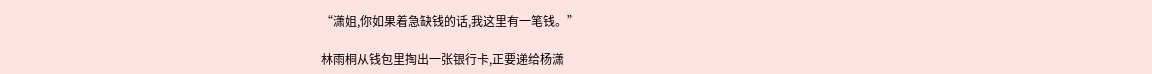“潇姐,你如果着急缺钱的话,我这里有一笔钱。”

林雨桐从钱包里掏出一张银行卡,正要递给杨潇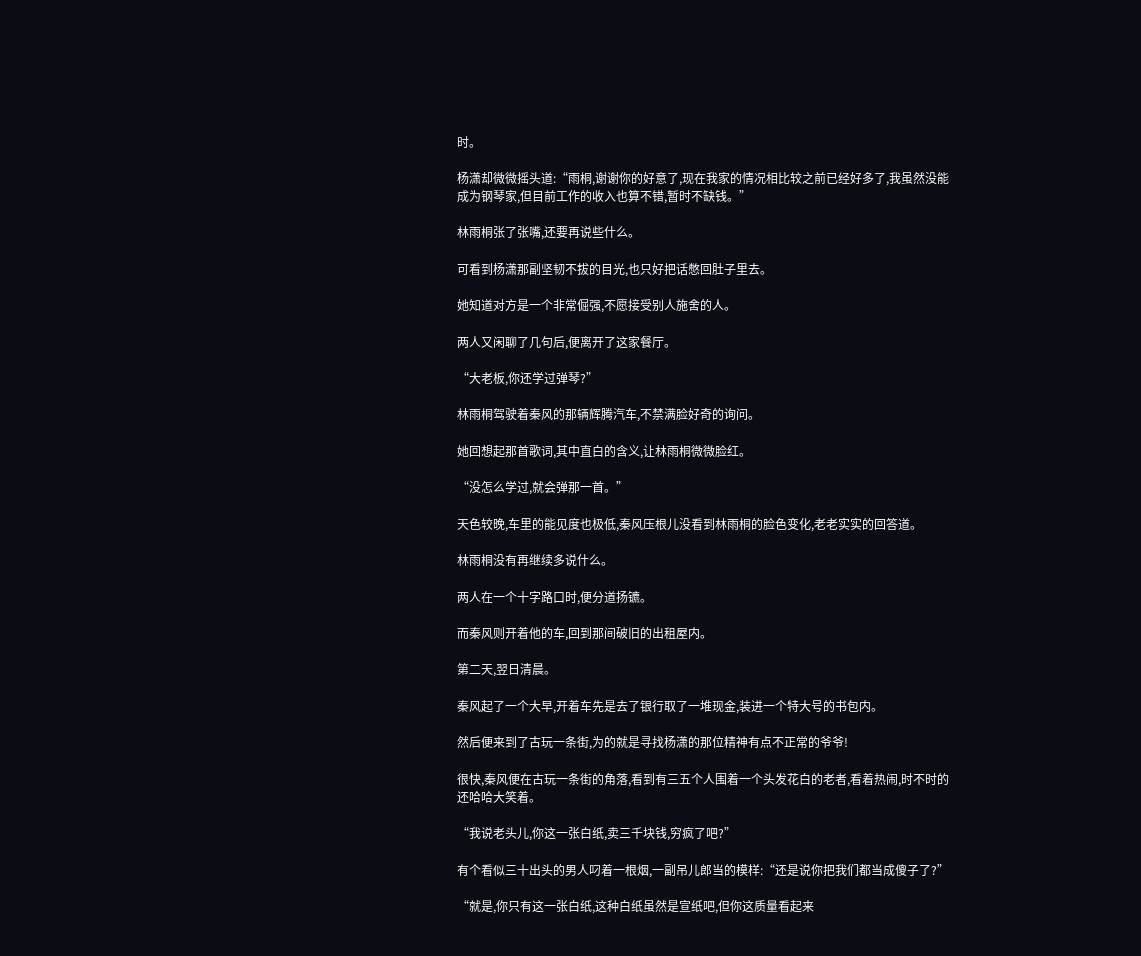时。

杨潇却微微摇头道:“雨桐,谢谢你的好意了,现在我家的情况相比较之前已经好多了,我虽然没能成为钢琴家,但目前工作的收入也算不错,暂时不缺钱。”

林雨桐张了张嘴,还要再说些什么。

可看到杨潇那副坚韧不拔的目光,也只好把话憋回肚子里去。

她知道对方是一个非常倔强,不愿接受别人施舍的人。

两人又闲聊了几句后,便离开了这家餐厅。

“大老板,你还学过弹琴?”

林雨桐驾驶着秦风的那辆辉腾汽车,不禁满脸好奇的询问。

她回想起那首歌词,其中直白的含义,让林雨桐微微脸红。

“没怎么学过,就会弹那一首。”

天色较晚,车里的能见度也极低,秦风压根儿没看到林雨桐的脸色变化,老老实实的回答道。

林雨桐没有再继续多说什么。

两人在一个十字路口时,便分道扬镳。

而秦风则开着他的车,回到那间破旧的出租屋内。

第二天,翌日清晨。

秦风起了一个大早,开着车先是去了银行取了一堆现金,装进一个特大号的书包内。

然后便来到了古玩一条街,为的就是寻找杨潇的那位精神有点不正常的爷爷!

很快,秦风便在古玩一条街的角落,看到有三五个人围着一个头发花白的老者,看着热闹,时不时的还哈哈大笑着。

“我说老头儿,你这一张白纸,卖三千块钱,穷疯了吧?”

有个看似三十出头的男人叼着一根烟,一副吊儿郎当的模样:“还是说你把我们都当成傻子了?”

“就是,你只有这一张白纸,这种白纸虽然是宣纸吧,但你这质量看起来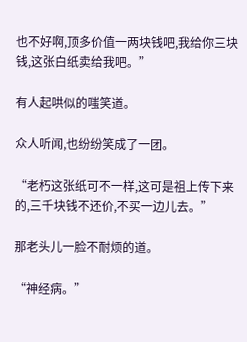也不好啊,顶多价值一两块钱吧,我给你三块钱,这张白纸卖给我吧。”

有人起哄似的嗤笑道。

众人听闻,也纷纷笑成了一团。

“老朽这张纸可不一样,这可是祖上传下来的,三千块钱不还价,不买一边儿去。”

那老头儿一脸不耐烦的道。

“神经病。”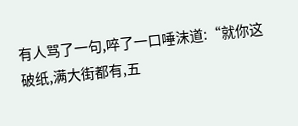有人骂了一句,啐了一口唾沫道:“就你这破纸,满大街都有,五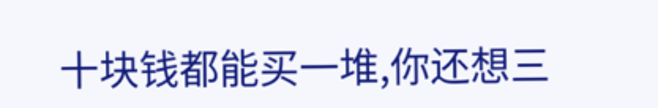十块钱都能买一堆,你还想三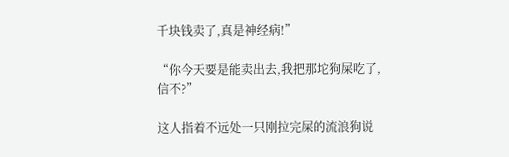千块钱卖了,真是神经病!”

“你今天要是能卖出去,我把那坨狗屎吃了,信不?”

这人指着不远处一只刚拉完屎的流浪狗说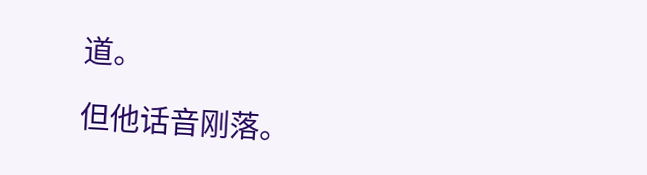道。

但他话音刚落。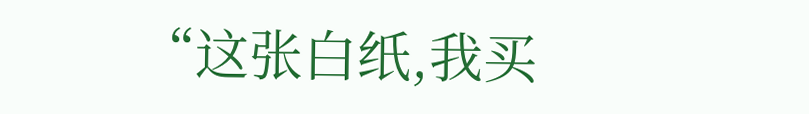“这张白纸,我买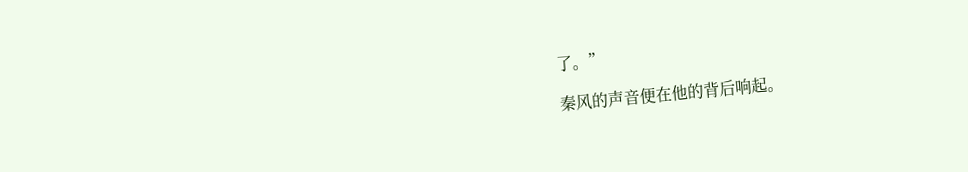了。”

秦风的声音便在他的背后响起。